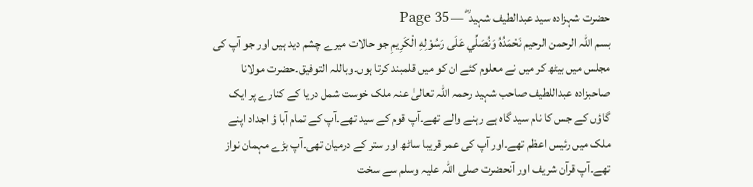حضرت شہزادہ سید عبدالطیف شہید ؓ — Page 35
بسم اللہ الرحمن الرحیم نَحْمَدُهُ وَنُصَلِّي عَلَى رَسُوْلِهِ الْكَرِيمِ جو حالات میرے چشم دید ہیں اور جو آپ کی مجلس میں بیٹھ کر میں نے معلوم کئے ان کو میں قلمبند کرتا ہوں۔وباللہ التوفیق۔حضرت مولانا صاحبزادہ عبداللطیف صاحب شہید رحمہ اللہ تعالیٰ عنہ ملک خوست شمل دریا کے کنارے پر ایک گاؤں کے جس کا نام سید گاہ ہے رہنے والے تھے۔آپ قوم کے سید تھے۔آپ کے تمام آبا ؤ اجداد اپنے ملک میں رئیس اعظم تھے۔اور آپ کی عمر قریبا ساٹھ اور ستر کے درمیان تھی۔آپ بڑے مہمان نواز تھے۔آپ قرآن شریف اور آنحضرت صلی اللہ علیہ وسلم سے سخت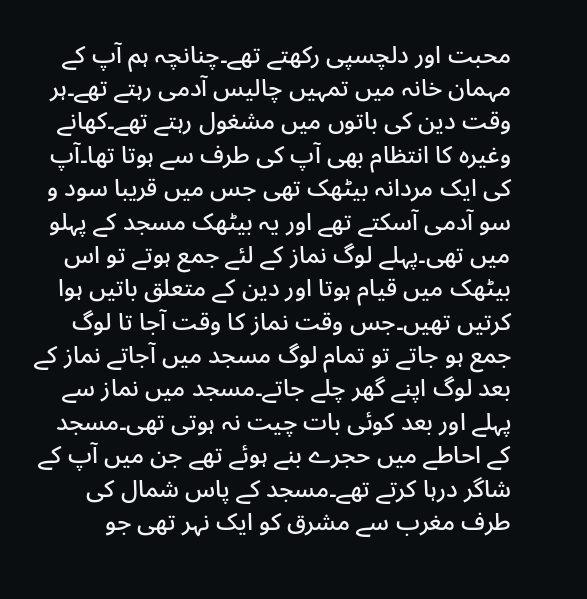محبت اور دلچسپی رکھتے تھے۔چنانچہ ہم آپ کے مہمان خانہ میں تمہیں چالیس آدمی رہتے تھے۔ہر وقت دین کی باتوں میں مشغول رہتے تھے۔کھانے وغیرہ کا انتظام بھی آپ کی طرف سے ہوتا تھا۔آپ کی ایک مردانہ بیٹھک تھی جس میں قریبا سود و سو آدمی آسکتے تھے اور یہ بیٹھک مسجد کے پہلو میں تھی۔پہلے لوگ نماز کے لئے جمع ہوتے تو اس بیٹھک میں قیام ہوتا اور دین کے متعلق باتیں ہوا کرتیں تھیں۔جس وقت نماز کا وقت آجا تا لوگ جمع ہو جاتے تو تمام لوگ مسجد میں آجاتے نماز کے بعد لوگ اپنے گھر چلے جاتے۔مسجد میں نماز سے پہلے اور بعد کوئی بات چیت نہ ہوتی تھی۔مسجد کے احاطے میں حجرے بنے ہوئے تھے جن میں آپ کے شاگر درہا کرتے تھے۔مسجد کے پاس شمال کی طرف مغرب سے مشرق کو ایک نہر تھی جو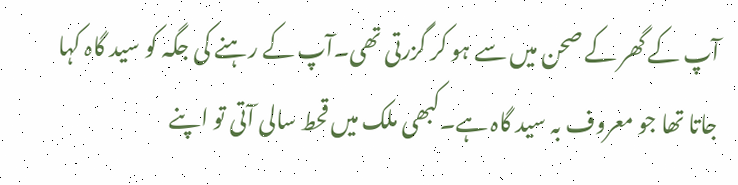آپ کے گھر کے صحن میں سے ہو کر گزرتی تھی۔آپ کے رہنے کی جگہ کو سید گاہ کہا جاتا تھا جو معروف بہ سید گاہ ہے۔کبھی ملک میں قحط سالی آتی تو اپنے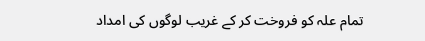تمام علہ کو فروخت کر کے غریب لوگوں کی امداد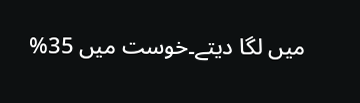میں لگا دیتے۔خوست میں 35%